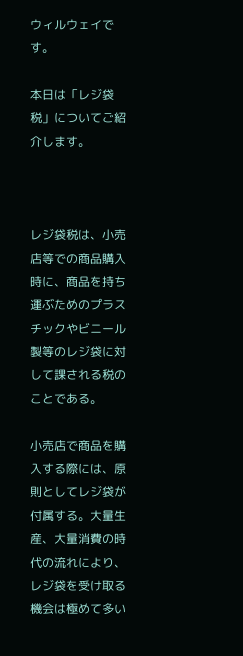ウィルウェイです。

本日は「レジ袋税」についてご紹介します。



レジ袋税は、小売店等での商品購入時に、商品を持ち運ぶためのプラスチックやビニール製等のレジ袋に対して課される税のことである。

小売店で商品を購入する際には、原則としてレジ袋が付属する。大量生産、大量消費の時代の流れにより、レジ袋を受け取る機会は極めて多い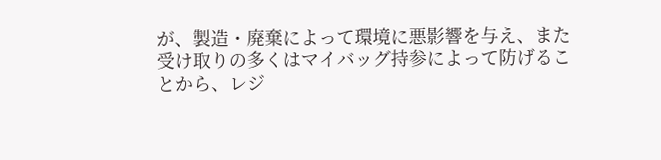が、製造・廃棄によって環境に悪影響を与え、また受け取りの多くはマイバッグ持参によって防げることから、レジ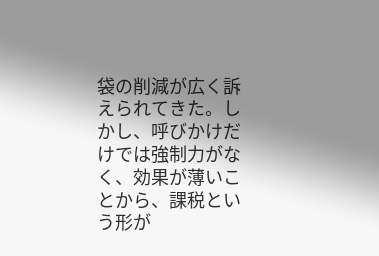袋の削減が広く訴えられてきた。しかし、呼びかけだけでは強制力がなく、効果が薄いことから、課税という形が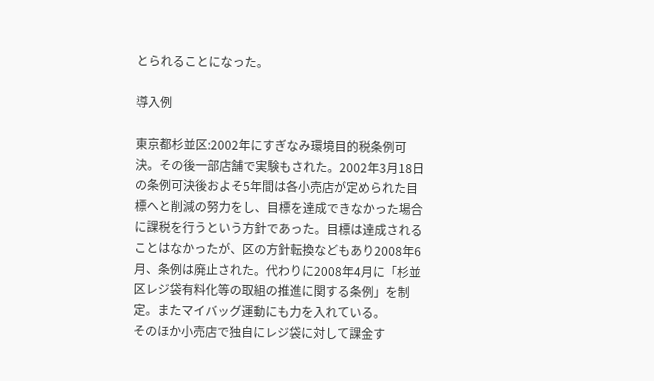とられることになった。

導入例

東京都杉並区:2002年にすぎなみ環境目的税条例可決。その後一部店舗で実験もされた。2002年3月18日の条例可決後およそ5年間は各小売店が定められた目標へと削減の努力をし、目標を達成できなかった場合に課税を行うという方針であった。目標は達成されることはなかったが、区の方針転換などもあり2008年6月、条例は廃止された。代わりに2008年4月に「杉並区レジ袋有料化等の取組の推進に関する条例」を制定。またマイバッグ運動にも力を入れている。
そのほか小売店で独自にレジ袋に対して課金す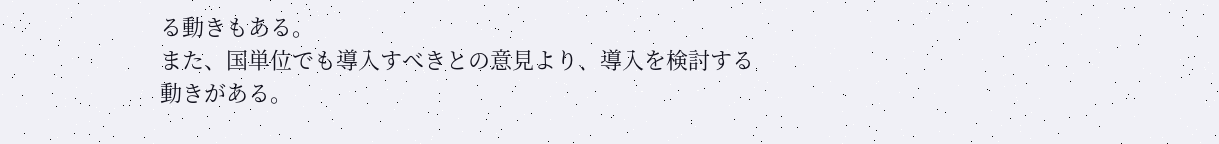る動きもある。
また、国単位でも導入すべきとの意見より、導入を検討する動きがある。